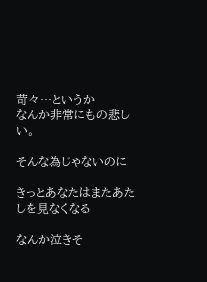苛々…というか
なんか非常にもの悲しい。

そんな為じゃないのに

きっとあなたはまたあたしを見なくなる

なんか泣きそ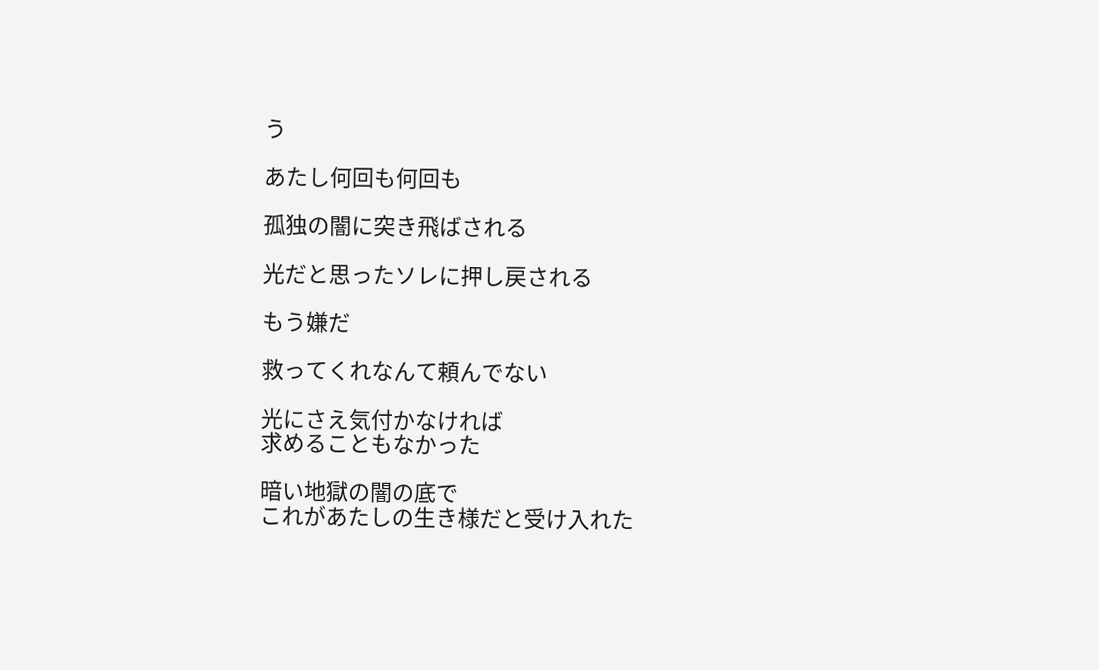う

あたし何回も何回も

孤独の闇に突き飛ばされる

光だと思ったソレに押し戻される

もう嫌だ

救ってくれなんて頼んでない

光にさえ気付かなければ
求めることもなかった

暗い地獄の闇の底で
これがあたしの生き様だと受け入れた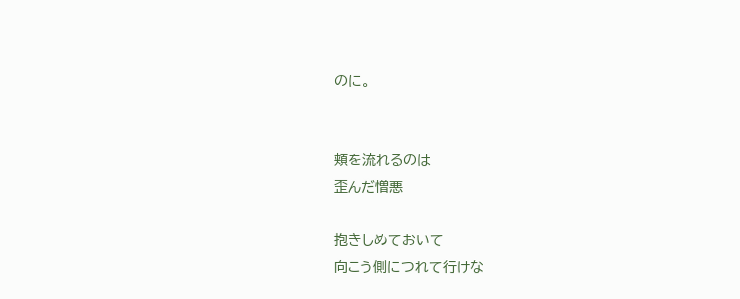のに。


頬を流れるのは
歪んだ憎悪

抱きしめておいて
向こう側につれて行けな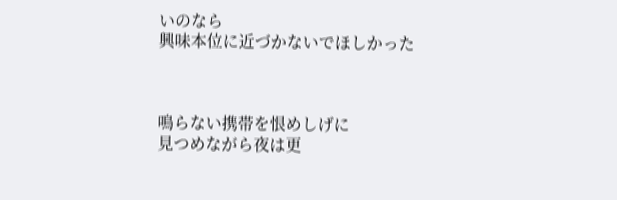いのなら
興味本位に近づかないでほしかった



鳴らない携帯を恨めしげに
見つめながら夜は更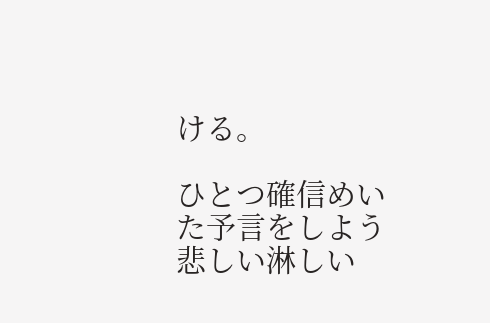ける。

ひとつ確信めいた予言をしよう
悲しい淋しい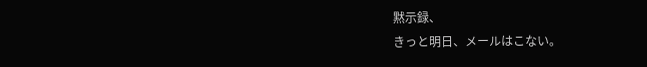黙示録、
きっと明日、メールはこない。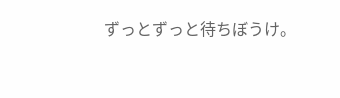ずっとずっと待ちぼうけ。